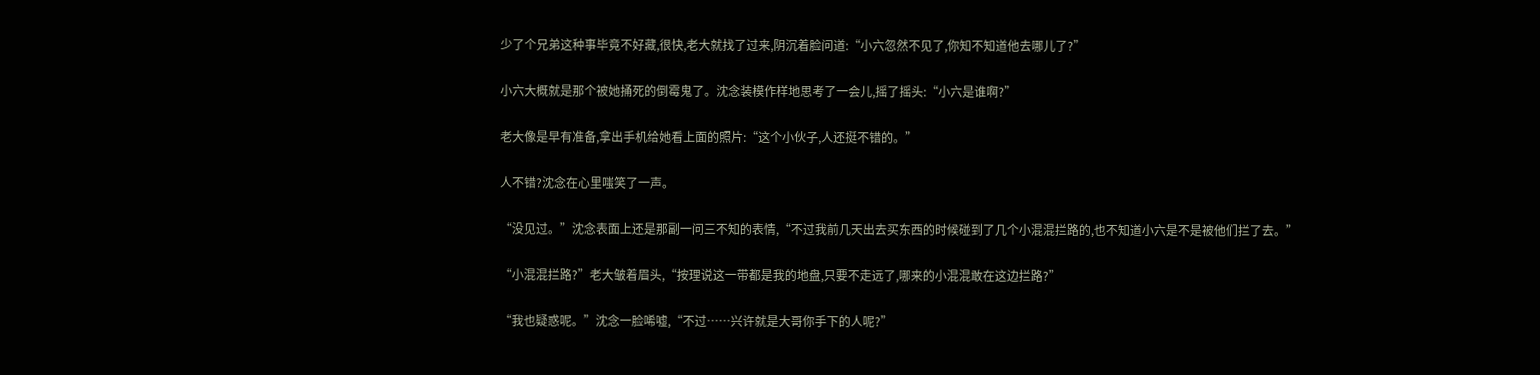少了个兄弟这种事毕竟不好藏,很快,老大就找了过来,阴沉着脸问道:“小六忽然不见了,你知不知道他去哪儿了?”

小六大概就是那个被她捅死的倒霉鬼了。沈念装模作样地思考了一会儿,摇了摇头:“小六是谁啊?”

老大像是早有准备,拿出手机给她看上面的照片:“这个小伙子,人还挺不错的。”

人不错?沈念在心里嗤笑了一声。

“没见过。”沈念表面上还是那副一问三不知的表情,“不过我前几天出去买东西的时候碰到了几个小混混拦路的,也不知道小六是不是被他们拦了去。”

“小混混拦路?”老大皱着眉头,“按理说这一带都是我的地盘,只要不走远了,哪来的小混混敢在这边拦路?”

“我也疑惑呢。”沈念一脸唏嘘,“不过……兴许就是大哥你手下的人呢?”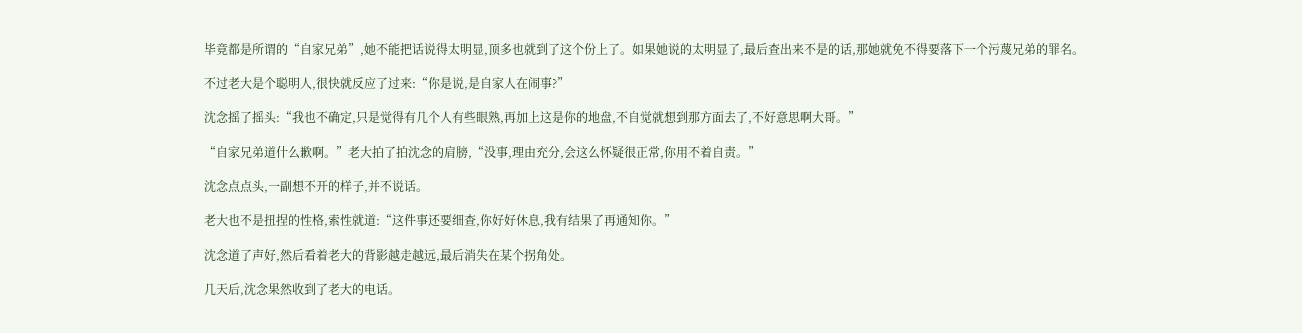毕竟都是所谓的“自家兄弟”,她不能把话说得太明显,顶多也就到了这个份上了。如果她说的太明显了,最后查出来不是的话,那她就免不得要落下一个污蔑兄弟的罪名。

不过老大是个聪明人,很快就反应了过来:“你是说,是自家人在闹事?”

沈念摇了摇头:“我也不确定,只是觉得有几个人有些眼熟,再加上这是你的地盘,不自觉就想到那方面去了,不好意思啊大哥。”

“自家兄弟道什么歉啊。”老大拍了拍沈念的肩膀,“没事,理由充分,会这么怀疑很正常,你用不着自责。”

沈念点点头,一副想不开的样子,并不说话。

老大也不是扭捏的性格,索性就道:“这件事还要细查,你好好休息,我有结果了再通知你。”

沈念道了声好,然后看着老大的背影越走越远,最后消失在某个拐角处。

几天后,沈念果然收到了老大的电话。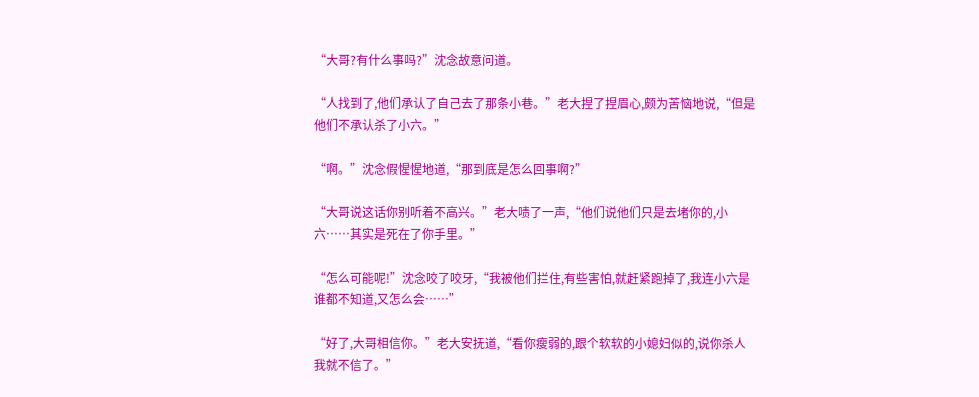“大哥?有什么事吗?”沈念故意问道。

“人找到了,他们承认了自己去了那条小巷。”老大捏了捏眉心,颇为苦恼地说,“但是他们不承认杀了小六。”

“啊。”沈念假惺惺地道,“那到底是怎么回事啊?”

“大哥说这话你别听着不高兴。”老大啧了一声,“他们说他们只是去堵你的,小六……其实是死在了你手里。”

“怎么可能呢!”沈念咬了咬牙,“我被他们拦住,有些害怕,就赶紧跑掉了,我连小六是谁都不知道,又怎么会……”

“好了,大哥相信你。”老大安抚道,“看你瘦弱的,跟个软软的小媳妇似的,说你杀人我就不信了。”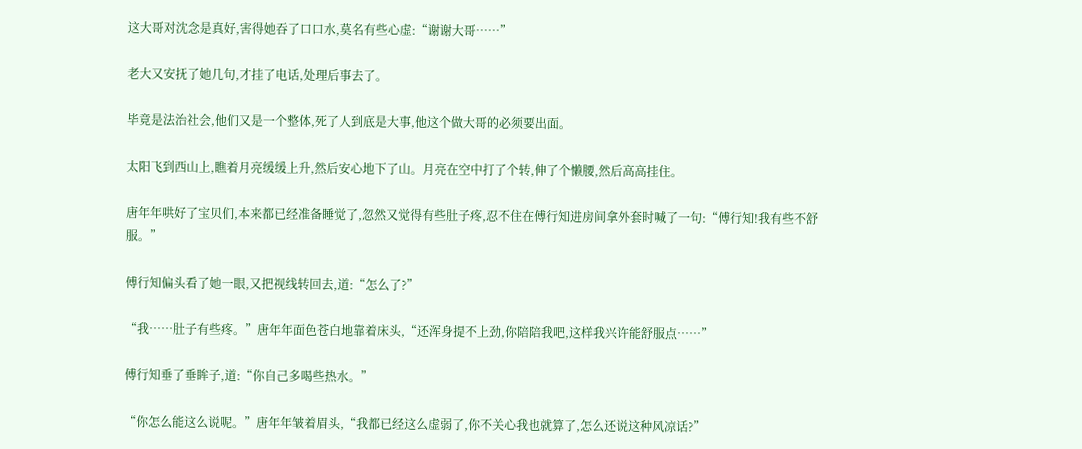这大哥对沈念是真好,害得她吞了口口水,莫名有些心虚:“谢谢大哥……”

老大又安抚了她几句,才挂了电话,处理后事去了。

毕竟是法治社会,他们又是一个整体,死了人到底是大事,他这个做大哥的必须要出面。

太阳飞到西山上,瞧着月亮缓缓上升,然后安心地下了山。月亮在空中打了个转,伸了个懒腰,然后高高挂住。

唐年年哄好了宝贝们,本来都已经准备睡觉了,忽然又觉得有些肚子疼,忍不住在傅行知进房间拿外套时喊了一句:“傅行知!我有些不舒服。”

傅行知偏头看了她一眼,又把视线转回去,道:“怎么了?”

“我……肚子有些疼。”唐年年面色苍白地靠着床头,“还浑身提不上劲,你陪陪我吧,这样我兴许能舒服点……”

傅行知垂了垂眸子,道:“你自己多喝些热水。”

“你怎么能这么说呢。”唐年年皱着眉头,“我都已经这么虚弱了,你不关心我也就算了,怎么还说这种风凉话?”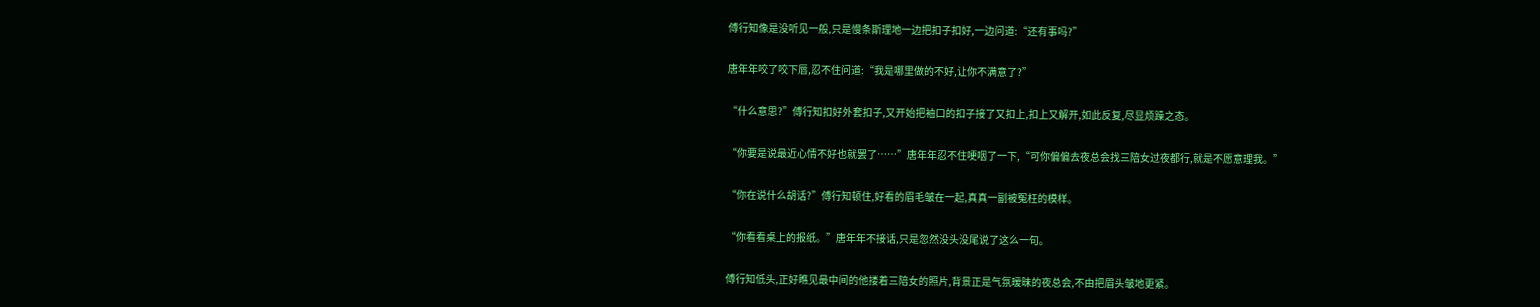傅行知像是没听见一般,只是慢条斯理地一边把扣子扣好,一边问道:“还有事吗?”

唐年年咬了咬下唇,忍不住问道:“我是哪里做的不好,让你不满意了?”

“什么意思?”傅行知扣好外套扣子,又开始把袖口的扣子接了又扣上,扣上又解开,如此反复,尽显烦躁之态。

“你要是说最近心情不好也就罢了……”唐年年忍不住哽咽了一下,“可你偏偏去夜总会找三陪女过夜都行,就是不愿意理我。”

“你在说什么胡话?”傅行知顿住,好看的眉毛皱在一起,真真一副被冤枉的模样。

“你看看桌上的报纸。”唐年年不接话,只是忽然没头没尾说了这么一句。

傅行知低头,正好瞧见最中间的他搂着三陪女的照片,背景正是气氛暧昧的夜总会,不由把眉头皱地更紧。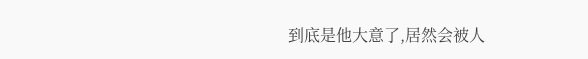到底是他大意了,居然会被人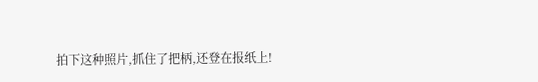拍下这种照片,抓住了把柄,还登在报纸上!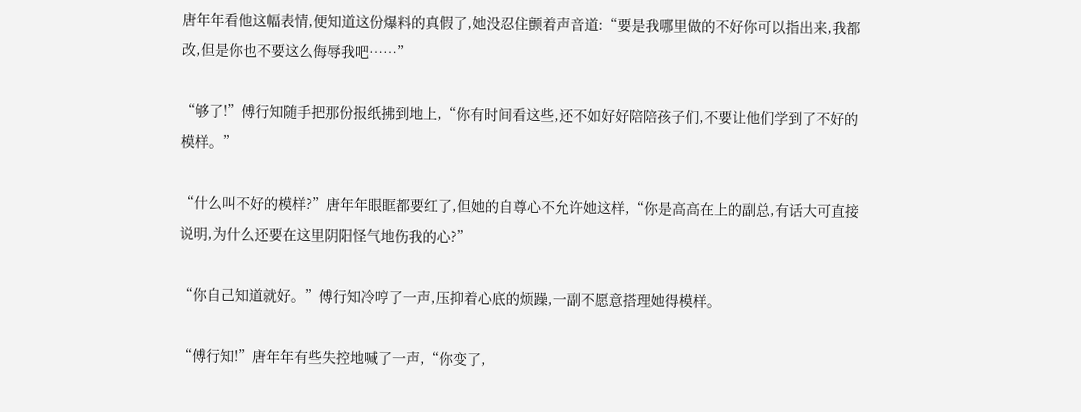唐年年看他这幅表情,便知道这份爆料的真假了,她没忍住颤着声音道:“要是我哪里做的不好你可以指出来,我都改,但是你也不要这么侮辱我吧……”

“够了!”傅行知随手把那份报纸拂到地上,“你有时间看这些,还不如好好陪陪孩子们,不要让他们学到了不好的模样。”

“什么叫不好的模样?”唐年年眼眶都要红了,但她的自尊心不允许她这样,“你是高高在上的副总,有话大可直接说明,为什么还要在这里阴阳怪气地伤我的心?”

“你自己知道就好。”傅行知冷哼了一声,压抑着心底的烦躁,一副不愿意搭理她得模样。

“傅行知!”唐年年有些失控地喊了一声,“你变了,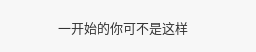一开始的你可不是这样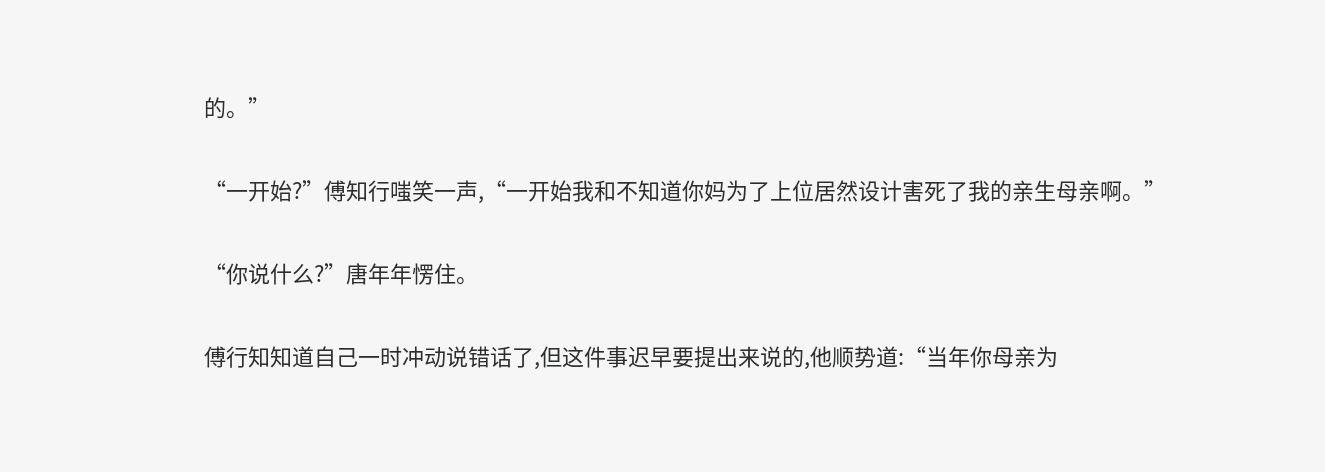的。”

“一开始?”傅知行嗤笑一声,“一开始我和不知道你妈为了上位居然设计害死了我的亲生母亲啊。”

“你说什么?”唐年年愣住。

傅行知知道自己一时冲动说错话了,但这件事迟早要提出来说的,他顺势道:“当年你母亲为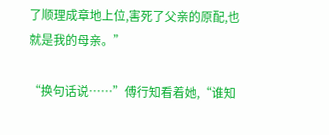了顺理成章地上位,害死了父亲的原配,也就是我的母亲。”

“换句话说……”傅行知看着她,“谁知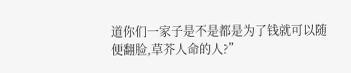道你们一家子是不是都是为了钱就可以随便翻脸,草芥人命的人?”